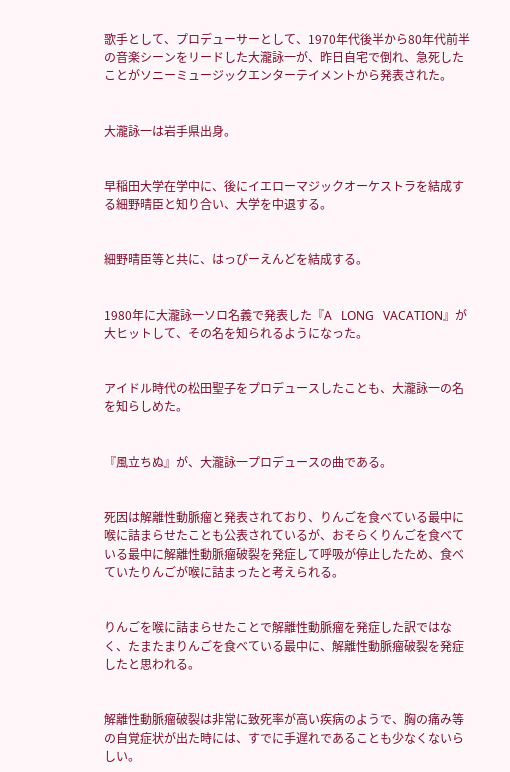歌手として、プロデューサーとして、1970年代後半から80年代前半の音楽シーンをリードした大瀧詠一が、昨日自宅で倒れ、急死したことがソニーミュージックエンターテイメントから発表された。


大瀧詠一は岩手県出身。


早稲田大学在学中に、後にイエローマジックオーケストラを結成する細野晴臣と知り合い、大学を中退する。


細野晴臣等と共に、はっぴーえんどを結成する。


1980年に大瀧詠一ソロ名義で発表した『A   LONG   VACATION』が大ヒットして、その名を知られるようになった。


アイドル時代の松田聖子をプロデュースしたことも、大瀧詠一の名を知らしめた。


『風立ちぬ』が、大瀧詠一プロデュースの曲である。


死因は解離性動脈瘤と発表されており、りんごを食べている最中に喉に詰まらせたことも公表されているが、おそらくりんごを食べている最中に解離性動脈瘤破裂を発症して呼吸が停止したため、食べていたりんごが喉に詰まったと考えられる。


りんごを喉に詰まらせたことで解離性動脈瘤を発症した訳ではなく、たまたまりんごを食べている最中に、解離性動脈瘤破裂を発症したと思われる。


解離性動脈瘤破裂は非常に致死率が高い疾病のようで、胸の痛み等の自覚症状が出た時には、すでに手遅れであることも少なくないらしい。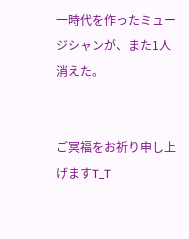一時代を作ったミュージシャンが、また1人消えた。


ご冥福をお祈り申し上げますT_T